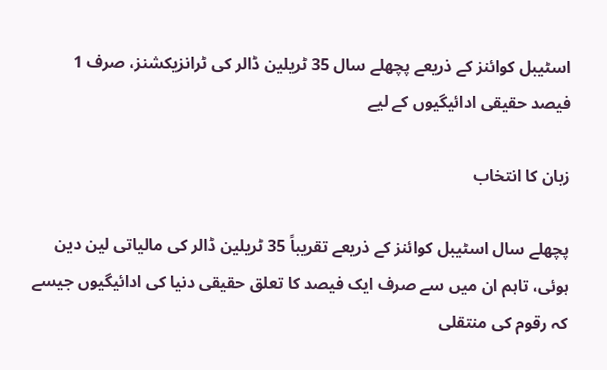اسٹیبل کوائنز کے ذریعے پچھلے سال 35 ٹریلین ڈالر کی ٹرانزیکشنز، صرف 1 فیصد حقیقی ادائیگیوں کے لیے

زبان کا انتخاب

پچھلے سال اسٹیبل کوائنز کے ذریعے تقریباً 35 ٹریلین ڈالر کی مالیاتی لین دین ہوئی، تاہم ان میں سے صرف ایک فیصد کا تعلق حقیقی دنیا کی ادائیگیوں جیسے کہ رقوم کی منتقلی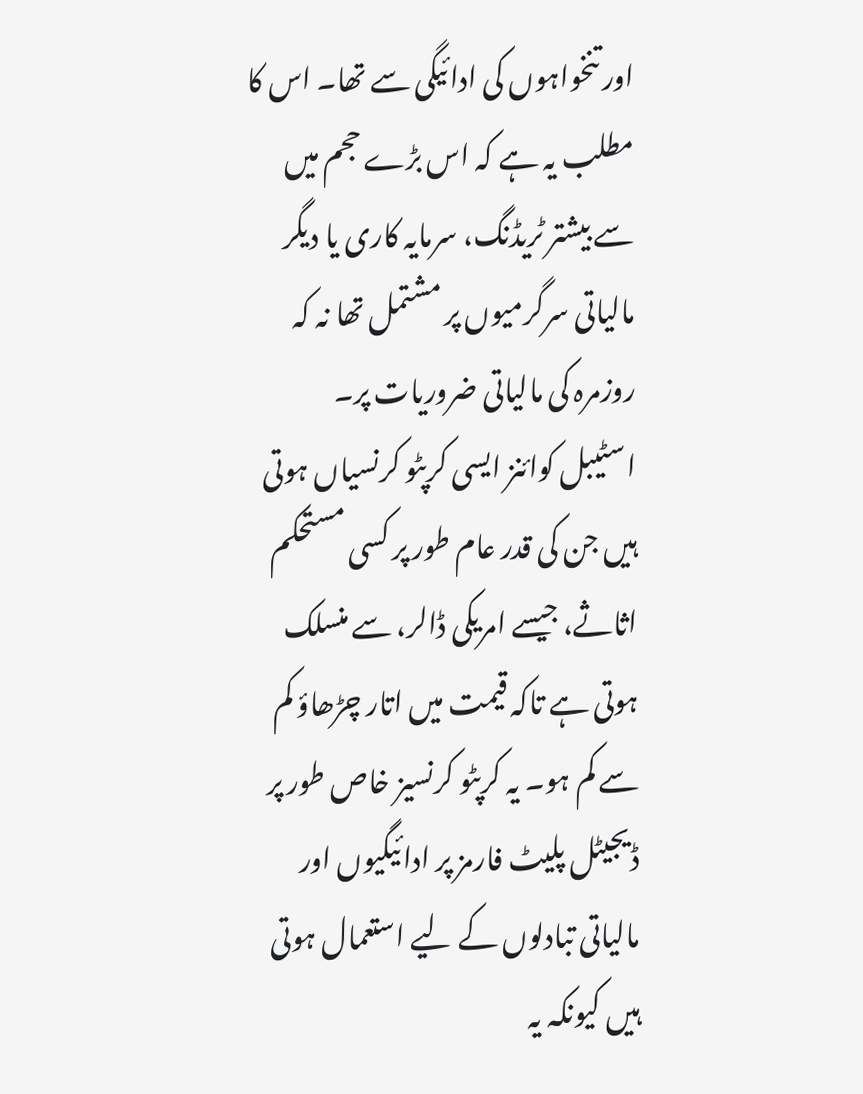اور تنخواہوں کی ادائیگی سے تھا۔ اس کا مطلب یہ ہے کہ اس بڑے حجم میں سے بیشتر ٹریڈنگ، سرمایہ کاری یا دیگر مالیاتی سرگرمیوں پر مشتمل تھا نہ کہ روزمرہ کی مالیاتی ضروریات پر۔
اسٹیبل کوائنز ایسی کرپٹو کرنسیاں ہوتی ہیں جن کی قدر عام طور پر کسی مستحکم اثاثے، جیسے امریکی ڈالر، سے منسلک ہوتی ہے تاکہ قیمت میں اتار چڑھاؤ کم سے کم ہو۔ یہ کرپٹو کرنسیز خاص طور پر ڈیجیٹل پلیٹ فارمز پر ادائیگیوں اور مالیاتی تبادلوں کے لیے استعمال ہوتی ہیں کیونکہ یہ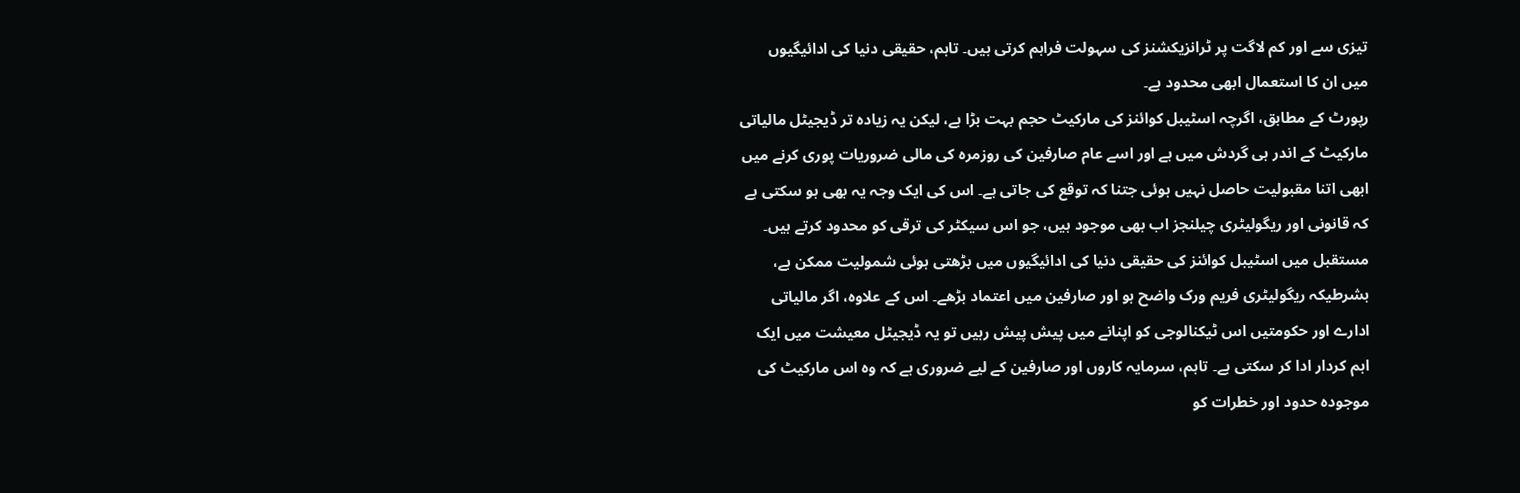تیزی سے اور کم لاگت پر ٹرانزیکشنز کی سہولت فراہم کرتی ہیں۔ تاہم، حقیقی دنیا کی ادائیگیوں میں ان کا استعمال ابھی محدود ہے۔
رپورٹ کے مطابق، اگرچہ اسٹیبل کوائنز کی مارکیٹ حجم بہت بڑا ہے، لیکن یہ زیادہ تر ڈیجیٹل مالیاتی مارکیٹ کے اندر ہی گردش میں ہے اور اسے عام صارفین کی روزمرہ کی مالی ضروریات پوری کرنے میں ابھی اتنا مقبولیت حاصل نہیں ہوئی جتنا کہ توقع کی جاتی ہے۔ اس کی ایک وجہ یہ بھی ہو سکتی ہے کہ قانونی اور ریگولیٹری چیلنجز اب بھی موجود ہیں، جو اس سیکٹر کی ترقی کو محدود کرتے ہیں۔
مستقبل میں اسٹیبل کوائنز کی حقیقی دنیا کی ادائیگیوں میں بڑھتی ہوئی شمولیت ممکن ہے، بشرطیکہ ریگولیٹری فریم ورک واضح ہو اور صارفین میں اعتماد بڑھے۔ اس کے علاوہ، اگر مالیاتی ادارے اور حکومتیں اس ٹیکنالوجی کو اپنانے میں پیش پیش رہیں تو یہ ڈیجیٹل معیشت میں ایک اہم کردار ادا کر سکتی ہے۔ تاہم، سرمایہ کاروں اور صارفین کے لیے ضروری ہے کہ وہ اس مارکیٹ کی موجودہ حدود اور خطرات کو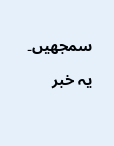سمجھیں۔

یہ خبر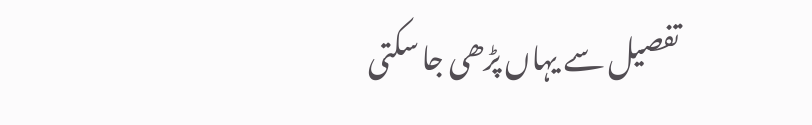تفصیل سے یہاں پڑھی جا سکتی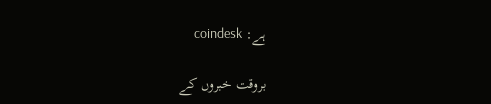ہے: coindesk

بروقت خبروں کے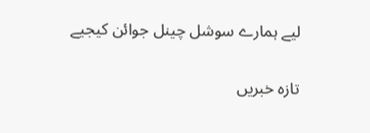لیے ہمارے سوشل چینل جوائن کیجیے

تازہ خبریں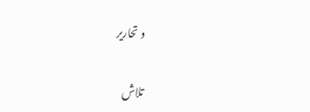و تحاریر

تلاش